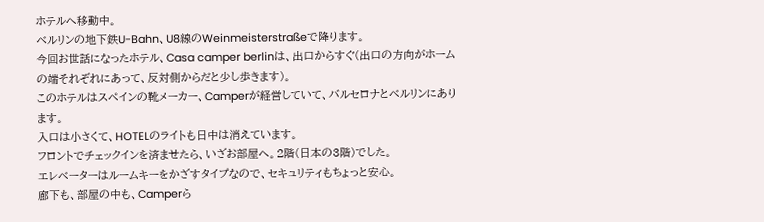ホテルへ移動中。
ベルリンの地下鉄U-Bahn、U8線のWeinmeisterstraßeで降ります。
今回お世話になったホテル、Casa camper berlinは、出口からすぐ(出口の方向がホームの端それぞれにあって、反対側からだと少し歩きます)。
このホテルはスペインの靴メーカー、Camperが経営していて、バルセロナとベルリンにあります。
入口は小さくて、HOTELのライトも日中は消えています。
フロントでチェックインを済ませたら、いざお部屋へ。2階(日本の3階)でした。
エレベーターはルームキーをかざすタイプなので、セキュリティもちょっと安心。
廊下も、部屋の中も、Camperら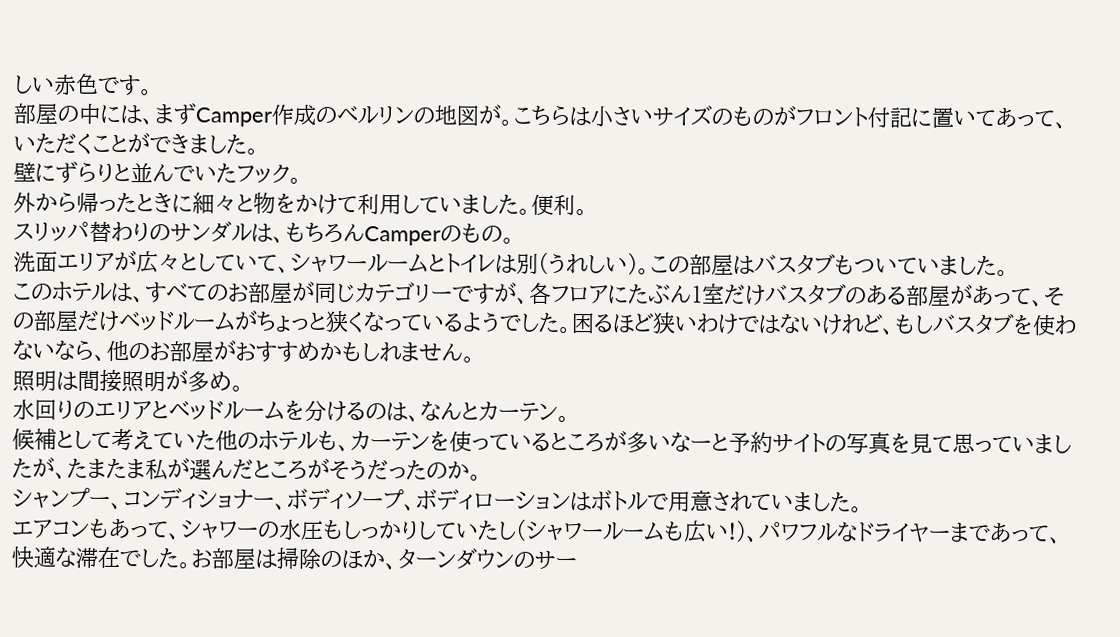しい赤色です。
部屋の中には、まずCamper作成のベルリンの地図が。こちらは小さいサイズのものがフロント付記に置いてあって、いただくことができました。
壁にずらりと並んでいたフック。
外から帰ったときに細々と物をかけて利用していました。便利。
スリッパ替わりのサンダルは、もちろんCamperのもの。
洗面エリアが広々としていて、シャワールームとトイレは別(うれしい)。この部屋はバスタブもついていました。
このホテルは、すべてのお部屋が同じカテゴリーですが、各フロアにたぶん1室だけバスタブのある部屋があって、その部屋だけベッドルームがちょっと狭くなっているようでした。困るほど狭いわけではないけれど、もしバスタブを使わないなら、他のお部屋がおすすめかもしれません。
照明は間接照明が多め。
水回りのエリアとベッドルームを分けるのは、なんとカーテン。
候補として考えていた他のホテルも、カーテンを使っているところが多いなーと予約サイトの写真を見て思っていましたが、たまたま私が選んだところがそうだったのか。
シャンプー、コンディショナー、ボディソープ、ボディローションはボトルで用意されていました。
エアコンもあって、シャワーの水圧もしっかりしていたし(シャワールームも広い!)、パワフルなドライヤーまであって、快適な滞在でした。お部屋は掃除のほか、ターンダウンのサー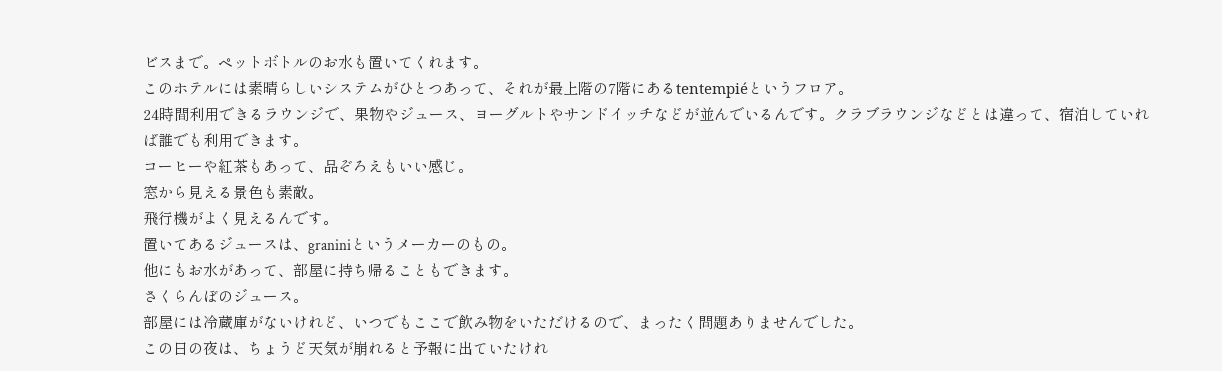ビスまで。ペットボトルのお水も置いてくれます。
このホテルには素晴らしいシステムがひとつあって、それが最上階の7階にあるtentempiéというフロア。
24時間利用できるラウンジで、果物やジュース、ヨーグルトやサンドイッチなどが並んでいるんです。クラブラウンジなどとは違って、宿泊していれば誰でも利用できます。
コーヒーや紅茶もあって、品ぞろえもいい感じ。
窓から見える景色も素敵。
飛行機がよく見えるんです。
置いてあるジュースは、graniniというメーカーのもの。
他にもお水があって、部屋に持ち帰ることもできます。
さくらんぼのジュース。
部屋には冷蔵庫がないけれど、いつでもここで飲み物をいただけるので、まったく問題ありませんでした。
この日の夜は、ちょうど天気が崩れると予報に出ていたけれ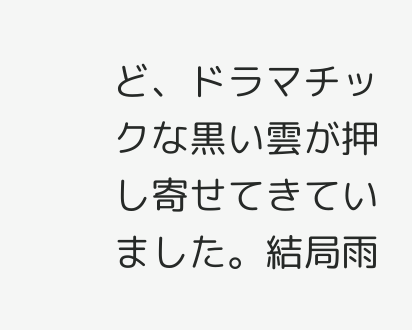ど、ドラマチックな黒い雲が押し寄せてきていました。結局雨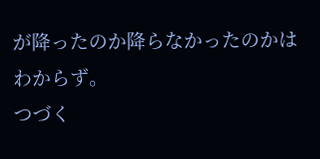が降ったのか降らなかったのかはわからず。
つづく